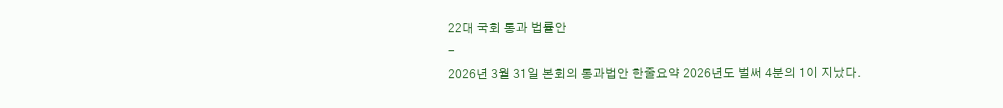22대 국회 통과 법률안
-
2026년 3월 31일 본회의 통과법안 한줄요약 2026년도 벌써 4분의 1이 지났다.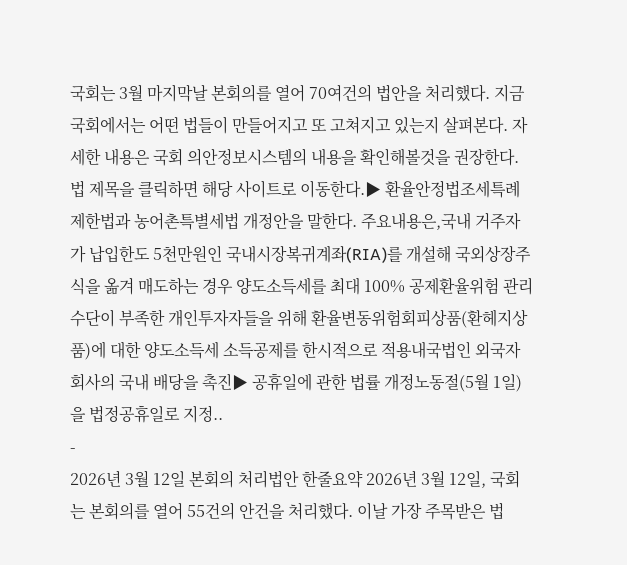국회는 3월 마지막날 본회의를 열어 70여건의 법안을 처리했다. 지금 국회에서는 어떤 법들이 만들어지고 또 고쳐지고 있는지 살펴본다. 자세한 내용은 국회 의안정보시스템의 내용을 확인해볼것을 권장한다. 법 제목을 클릭하면 해당 사이트로 이동한다.▶ 환율안정법조세특례제한법과 농어촌특별세법 개정안을 말한다. 주요내용은,국내 거주자가 납입한도 5천만원인 국내시장복귀계좌(RIA)를 개설해 국외상장주식을 옮겨 매도하는 경우 양도소득세를 최대 100% 공제환율위험 관리 수단이 부족한 개인투자자들을 위해 환율변동위험회피상품(환헤지상품)에 대한 양도소득세 소득공제를 한시적으로 적용내국법인 외국자회사의 국내 배당을 촉진▶ 공휴일에 관한 법률 개정노동절(5월 1일)을 법정공휴일로 지정..
-
2026년 3월 12일 본회의 처리법안 한줄요약 2026년 3월 12일, 국회는 본회의를 열어 55건의 안건을 처리했다. 이날 가장 주목받은 법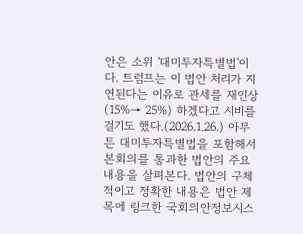안은 소위 '대미투자특별법'이다. 트럼프는 이 법안 처리가 지연된다는 이유로 관세를 재인상(15%→ 25%) 하겠다고 시비를 걸기도 했다.(2026.1.26.) 아무튼 대미투자특별법을 포함해서 본회의를 통과한 법안의 주요 내용을 살펴본다. 법안의 구체적이고 정확한 내용은 법안 제목에 링크한 국회의안정보시스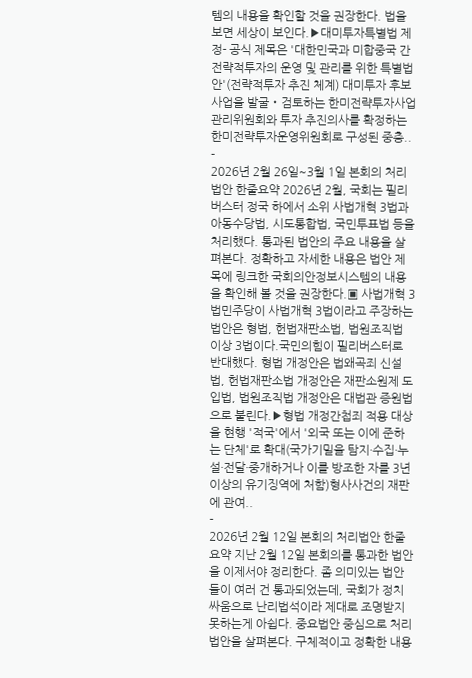템의 내용을 확인할 것을 권장한다. 법을 보면 세상이 보인다.▶대미투자특별법 제정- 공식 제목은 '대한민국과 미합중국 간 전략적투자의 운영 및 관리를 위한 특별법안'(전략적투자 추진 체계) 대미투자 후보 사업을 발굴‧검토하는 한미전략투자사업관리위원회와 투자 추진의사를 확정하는 한미전략투자운영위원회로 구성된 중층..
-
2026년 2월 26일~3월 1일 본회의 처리법안 한줄요약 2026년 2월, 국회는 필리버스터 정국 하에서 소위 사법개혁 3법과 아동수당법, 시도통합법, 국민투표법 등을 처리했다. 통과된 법안의 주요 내용을 살펴본다. 정확하고 자세한 내용은 법안 제목에 링크한 국회의안정보시스템의 내용을 확인해 볼 것을 권장한다.▣ 사법개혁 3법민주당이 사법개혁 3법이라고 주장하는 법안은 형법, 헌법재판소법, 법원조직법 이상 3법이다.국민의힘이 필리버스터로 반대했다. 형법 개정안은 법왜곡죄 신설법, 헌법재판소법 개정안은 재판소원제 도입법, 법원조직법 개정안은 대법관 증원법으로 불린다.▶형법 개정간첩죄 적용 대상을 현행 '적국'에서 '외국 또는 이에 준하는 단체'로 확대(국가기밀을 탐지·수집·누설·전달·중개하거나 이를 방조한 자를 3년 이상의 유기징역에 처함)형사사건의 재판에 관여..
-
2026년 2월 12일 본회의 처리법안 한줄요약 지난 2월 12일 본회의를 통과한 법안을 이제서야 정리한다. 좀 의미있는 법안들이 여러 건 통과되었는데, 국회가 정치싸움으로 난리법석이라 제대로 조명받지 못하는게 아쉽다. 중요법안 중심으로 처리 법안을 살펴본다. 구체적이고 정확한 내용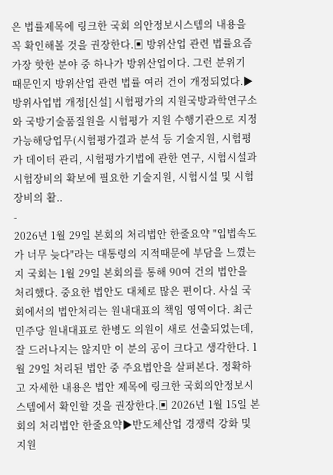은 법률제목에 링크한 국회 의안정보시스템의 내용을 꼭 확인해볼 것을 권장한다.▣ 방위산업 관련 법률요즘 가장 핫한 분야 중 하나가 방위산업이다. 그런 분위기 때문인지 방위산업 관련 법률 여러 건이 개정되었다.▶방위사업법 개정[신설] 시험평가의 지원국방과학연구소와 국방기술품질원을 시험평가 지원 수행기관으로 지정 가능해당업무(시험평가결과 분석 등 기술지원, 시험평가 데이터 관리, 시험평가기법에 관한 연구, 시험시설과 시험장비의 확보에 필요한 기술지원, 시험시설 및 시험장비의 활..
-
2026년 1월 29일 본회의 처리법안 한줄요약 "입법속도가 너무 늦다"라는 대통령의 지적때문에 부담을 느꼈는지 국회는 1월 29일 본회의를 통해 90여 건의 법안을 처리했다. 중요한 법안도 대체로 많은 편이다. 사실 국회에서의 법안처리는 원내대표의 책임 영역이다. 최근 민주당 원내대표로 한병도 의원이 새로 선출되었는데, 잘 드러나지는 않지만 이 분의 공이 크다고 생각한다. 1월 29일 처리된 법안 중 주요법안을 살펴본다. 정확하고 자세한 내용은 법안 제목에 링크한 국회의안정보시스템에서 확인할 것을 권장한다.▣ 2026년 1월 15일 본회의 처리법안 한줄요약▶반도체산업 경쟁력 강화 및 지원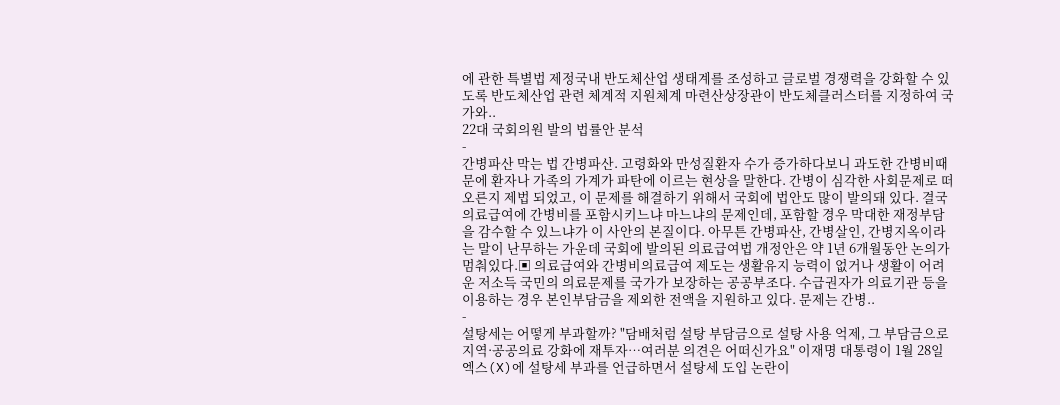에 관한 특별법 제정국내 반도체산업 생태계를 조성하고 글로벌 경쟁력을 강화할 수 있도록 반도체산업 관련 체계적 지원체계 마련산상장관이 반도체클러스터를 지정하여 국가와..
22대 국회의원 발의 법률안 분석
-
간병파산 막는 법 간병파산. 고령화와 만성질환자 수가 증가하다보니 과도한 간병비때문에 환자나 가족의 가계가 파탄에 이르는 현상을 말한다. 간병이 심각한 사회문제로 떠오른지 제법 되었고, 이 문제를 해결하기 위해서 국회에 법안도 많이 발의돼 있다. 결국 의료급여에 간병비를 포함시키느냐 마느냐의 문제인데, 포함할 경우 막대한 재정부담을 감수할 수 있느냐가 이 사안의 본질이다. 아무튼 간병파산, 간병살인, 간병지옥이라는 말이 난무하는 가운데 국회에 발의된 의료급여법 개정안은 약 1년 6개월동안 논의가 멈춰있다.▣ 의료급여와 간병비의료급여 제도는 생활유지 능력이 없거나 생활이 어려운 저소득 국민의 의료문제를 국가가 보장하는 공공부조다. 수급권자가 의료기관 등을 이용하는 경우 본인부담금을 제외한 전액을 지원하고 있다. 문제는 간병..
-
설탕세는 어떻게 부과할까? "담배처럼 설탕 부담금으로 설탕 사용 억제, 그 부담금으로 지역·공공의료 강화에 재투자…여러분 의견은 어떠신가요" 이재명 대통령이 1월 28일 엑스(X)에 설탕세 부과를 언급하면서 설탕세 도입 논란이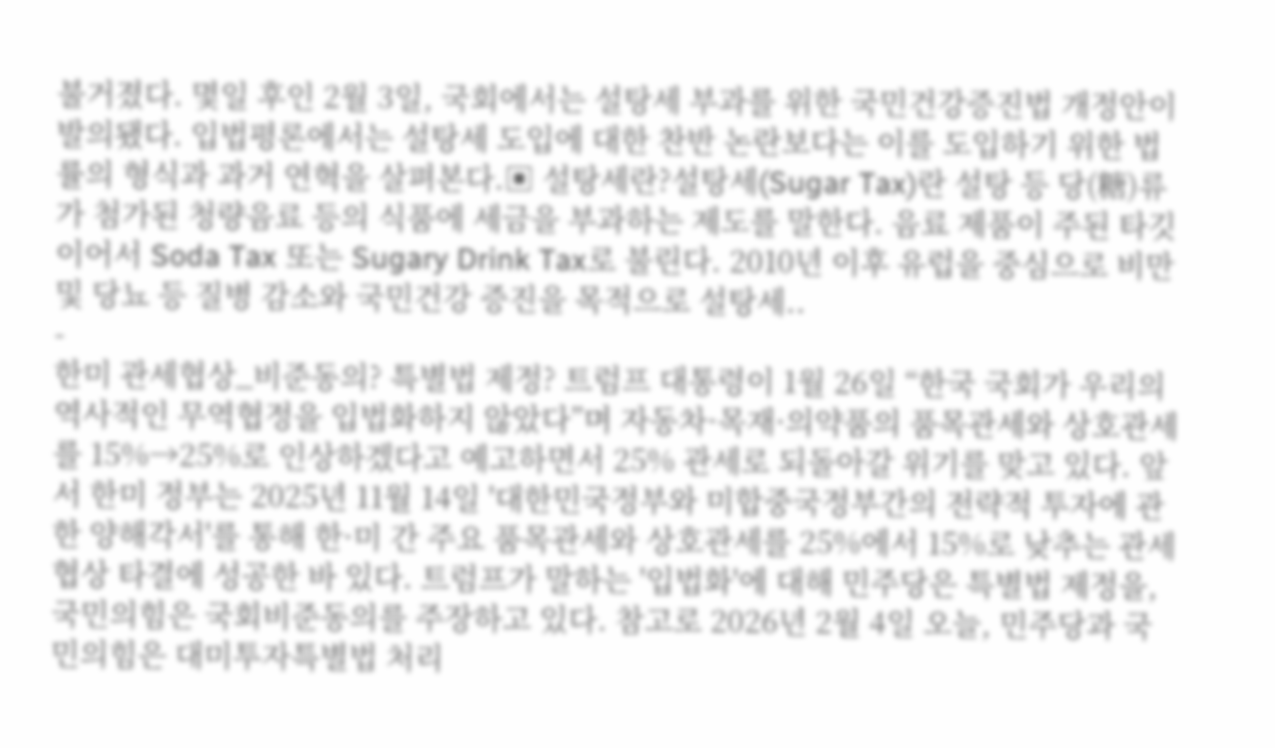불거졌다. 몇일 후인 2월 3일, 국회에서는 설탕세 부과를 위한 국민건강증진법 개정안이 발의됐다. 입법평론에서는 설탕세 도입에 대한 찬반 논란보다는 이를 도입하기 위한 법률의 형식과 과거 연혁을 살펴본다.▣ 설탕세란?설탕세(Sugar Tax)란 설탕 등 당(糖)류가 첨가된 청량음료 등의 식품에 세금을 부과하는 제도를 말한다. 음료 제품이 주된 타깃이어서 Soda Tax 또는 Sugary Drink Tax로 불린다. 2010년 이후 유럽을 중심으로 비만 및 당뇨 등 질병 감소와 국민건강 증진을 목적으로 설탕세..
-
한미 관세협상_비준동의? 특별법 제정? 트럼프 대통령이 1월 26일 “한국 국회가 우리의 역사적인 무역협정을 입법화하지 않았다”며 자동차·목재·의약품의 품목관세와 상호관세를 15%→25%로 인상하겠다고 예고하면서 25% 관세로 되돌아갈 위기를 맞고 있다. 앞서 한미 정부는 2025년 11월 14일 '대한민국정부와 미합중국정부간의 전략적 투자에 관한 양해각서'를 통해 한·미 간 주요 품목관세와 상호관세를 25%에서 15%로 낮추는 관세협상 타결에 성공한 바 있다. 트럼프가 말하는 '입법화'에 대해 민주당은 특별법 제정을, 국민의힘은 국회비준동의를 주장하고 있다. 참고로 2026년 2월 4일 오늘, 민주당과 국민의힘은 대미투자특별법 처리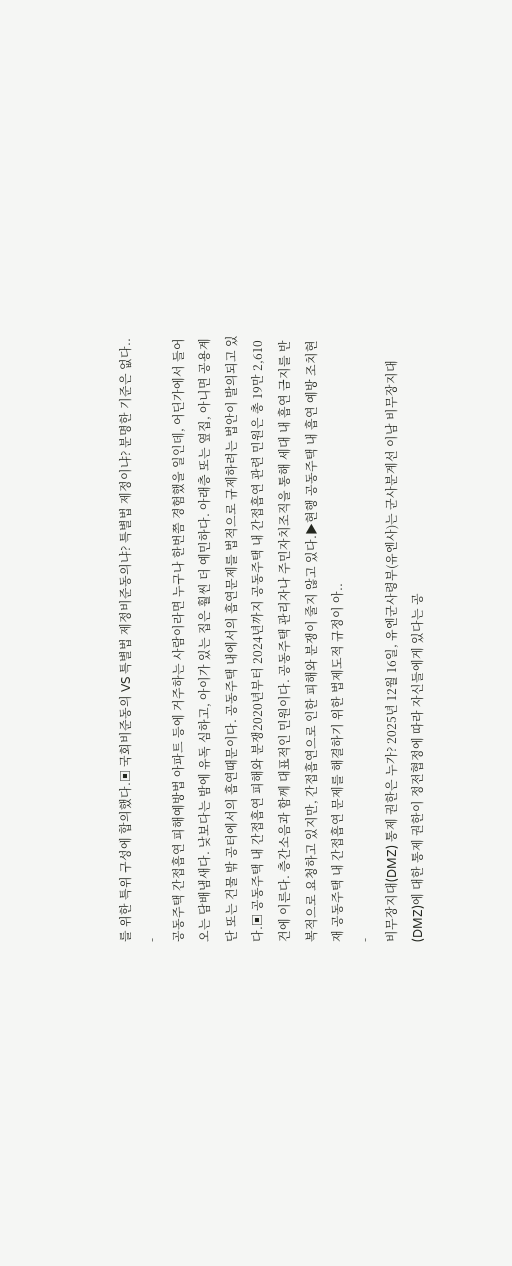를 위한 특위 구성에 합의했다.▣ 국회비준동의 VS 특별법 제정비준동의냐? 특별법 제정이냐? 분명한 기준은 없다..
-
공동주택 간접흡연 피해예방법 아파트 등에 거주하는 사람이라면 누구나 한번쯤 경험했을 일인데, 어딘가에서 들어오는 담배냄새다. 낮보다는 밤에 유독 심하고, 아이가 있는 집은 훨씬 더 예민하다. 아래층 또는 옆집, 아니면 공용계단 또는 건물 밖 공터에서의 흡연때문이다. 공동주택 내에서의 흡연문제를 법적으로 규제하려는 법안이 발의되고 있다.▣ 공동주택 내 간접흡연 피해와 분쟁2020년부터 2024년까지 공동주택 내 간접흡연 관련 민원은 총 19만 2,610건에 이른다. 층간소음과 함께 대표적인 민원이다. 공동주택 관리자나 주민자치조직을 통해 세대 내 흡연 금지를 반복적으로 요청하고 있지만, 간접흡연으로 인한 피해와 분쟁이 줄지 않고 있다.▶현행 공동주택 내 흡연 예방 조치현재 공동주택 내 간접흡연 문제를 해결하기 위한 법제도적 규정이 아..
-
비무장지대(DMZ) 통제 권한은 누가? 2025년 12월 16일, 유엔군사령부(유엔사)는 군사분계선 이남 비무장지대(DMZ)에 대한 통제 권한이 정전협정에 따라 자신들에게 있다는 공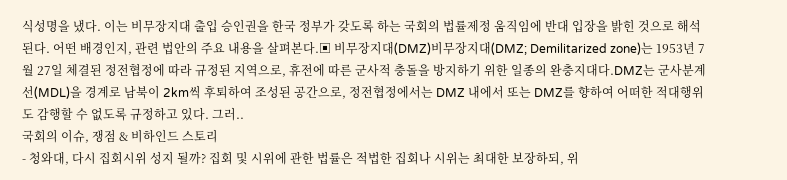식성명을 냈다. 이는 비무장지대 출입 승인권을 한국 정부가 갖도록 하는 국회의 법률제정 움직임에 반대 입장을 밝힌 것으로 해석된다. 어떤 배경인지, 관련 법안의 주요 내용을 살펴본다.▣ 비무장지대(DMZ)비무장지대(DMZ; Demilitarized zone)는 1953년 7월 27일 체결된 정전협정에 따라 규정된 지역으로, 휴전에 따른 군사적 충돌을 방지하기 위한 일종의 완충지대다.DMZ는 군사분계선(MDL)을 경계로 남북이 2km씩 후퇴하여 조성된 공간으로, 정전협정에서는 DMZ 내에서 또는 DMZ를 향하여 어떠한 적대행위도 감행할 수 없도록 규정하고 있다. 그러..
국회의 이슈, 쟁점 & 비하인드 스토리
- 청와대, 다시 집회시위 성지 될까? 집회 및 시위에 관한 법률은 적법한 집회나 시위는 최대한 보장하되, 위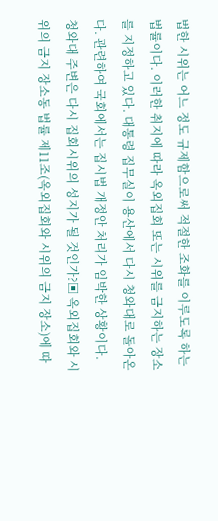법한 시위는 어느 정도 규제함으로써 적절한 조화를 이루도록 하는 법률이다. 이러한 취지에 따라 옥외집회 또는 시위를 금지하는 장소를 지정하고 있다. 대통령 집무실이 용산에서 다시 청와대로 돌아온다. 관련하여 국회에서는 집시법 개정안 처리가 임박한 상황이다. 청와대 주변은 다시 집회시위의 성지가 될 것인가?▣ 옥외집회와 시위의 금지 장소동 법률 제11조(옥외집회와 시위의 금지 장소)에 따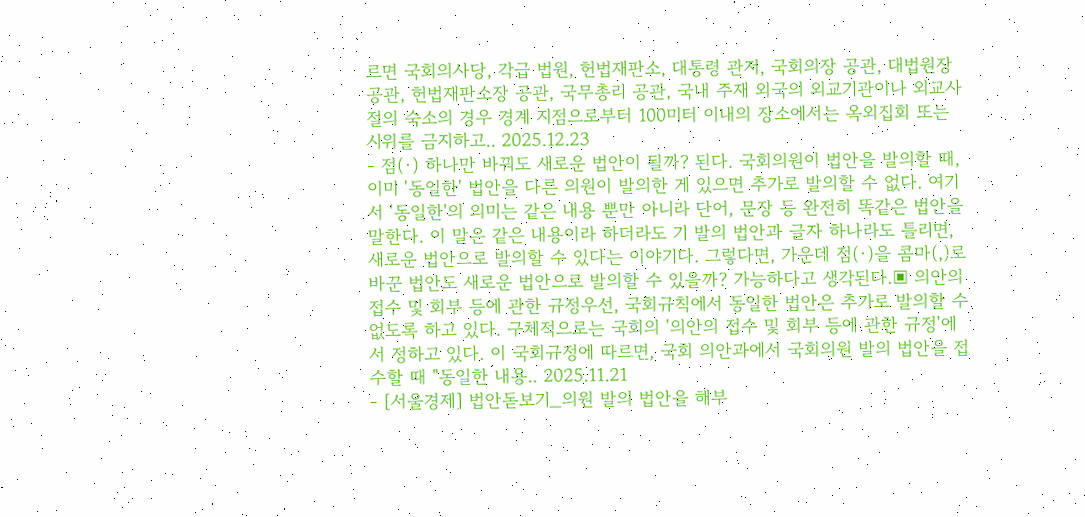르면 국회의사당, 각급 법원, 헌법재판소, 대통령 관저, 국회의장 공관, 대법원장 공관, 헌법재판소장 공관, 국무총리 공관, 국내 주재 외국의 외교기관이나 외교사절의 숙소의 경우 경계 지점으로부터 100미터 이내의 장소에서는 옥외집회 또는 시위를 금지하고.. 2025.12.23
- 점(·) 하나만 바꿔도 새로운 법안이 될까? 된다. 국회의원이 법안을 발의할 때, 이미 '동일한' 법안을 다른 의원이 발의한 게 있으면 추가로 발의할 수 없다. 여기서 '동일한'의 의미는 같은 내용 뿐만 아니라 단어, 문장 등 완전히 똑같은 법안을 말한다. 이 말은 같은 내용이라 하더라도 기 발의 법안과 글자 하나라도 틀리면, 새로운 법안으로 발의할 수 있다는 이야기다. 그렇다면, 가운데 점(·)을 콤마(,)로 바꾼 법안도 새로운 법안으로 발의할 수 있을까? 가능하다고 생각된다.▣ 의안의 접수 및 회부 등에 관한 규정우선, 국회규칙에서 동일한 법안은 추가로 발의할 수 없도록 하고 있다. 구체적으로는 국회의 '의안의 접수 및 회부 등에 관한 규정'에서 정하고 있다. 이 국회규정에 따르면, 국회 의안과에서 국회의원 발의 법안을 접수할 때 "동일한 내용.. 2025.11.21
- [서울경제] 법안돋보기_의원 발의 법안을 해부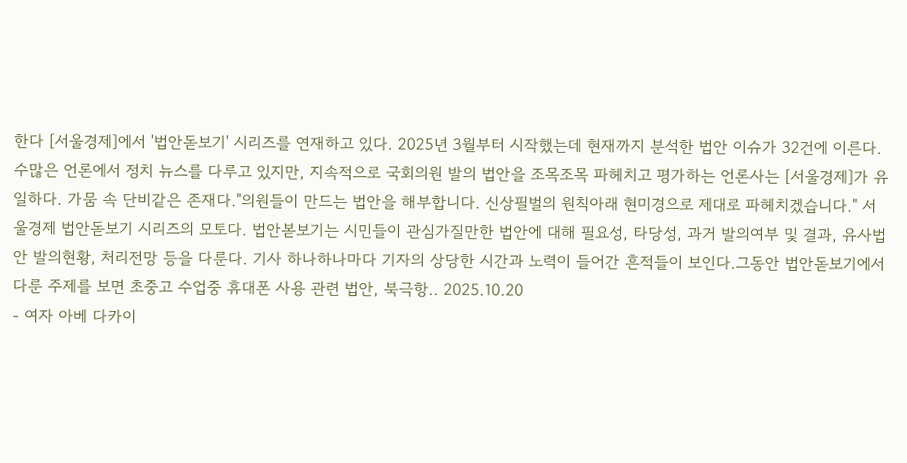한다 [서울경제]에서 '법안돋보기' 시리즈를 연재하고 있다. 2025년 3월부터 시작했는데 현재까지 분석한 법안 이슈가 32건에 이른다. 수많은 언론에서 정치 뉴스를 다루고 있지만, 지속적으로 국회의원 발의 법안을 조목조목 파헤치고 평가하는 언론사는 [서울경제]가 유일하다. 가뭄 속 단비같은 존재다."의원들이 만드는 법안을 해부합니다. 신상필벌의 원칙아래 현미경으로 제대로 파헤치겠습니다." 서울경제 법안돋보기 시리즈의 모토다. 법안볻보기는 시민들이 관심가질만한 법안에 대해 필요성, 타당성, 과거 발의여부 및 결과, 유사법안 발의현황, 처리전망 등을 다룬다. 기사 하나하나마다 기자의 상당한 시간과 노력이 들어간 흔적들이 보인다.그동안 법안돋보기에서 다룬 주제를 보면 초중고 수업중 휴대폰 사용 관련 법안, 북극항.. 2025.10.20
- 여자 아베 다카이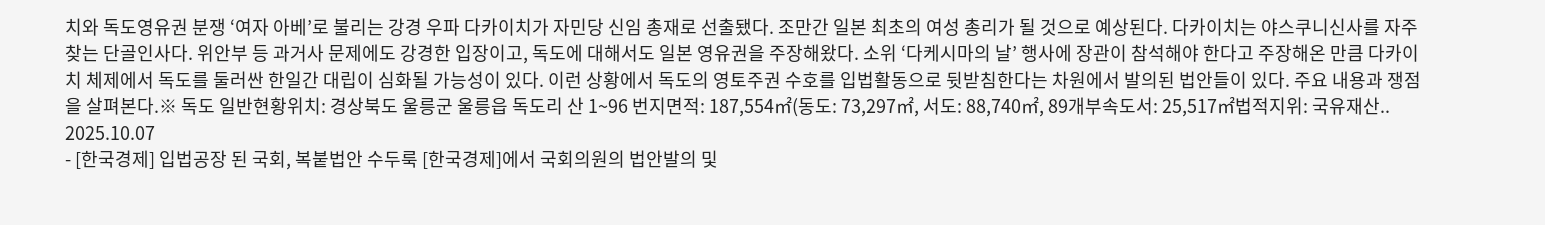치와 독도영유권 분쟁 ‘여자 아베’로 불리는 강경 우파 다카이치가 자민당 신임 총재로 선출됐다. 조만간 일본 최초의 여성 총리가 될 것으로 예상된다. 다카이치는 야스쿠니신사를 자주 찾는 단골인사다. 위안부 등 과거사 문제에도 강경한 입장이고, 독도에 대해서도 일본 영유권을 주장해왔다. 소위 ‘다케시마의 날’ 행사에 장관이 참석해야 한다고 주장해온 만큼 다카이치 체제에서 독도를 둘러싼 한일간 대립이 심화될 가능성이 있다. 이런 상황에서 독도의 영토주권 수호를 입법활동으로 뒷받침한다는 차원에서 발의된 법안들이 있다. 주요 내용과 쟁점을 살펴본다.※ 독도 일반현황위치: 경상북도 울릉군 울릉읍 독도리 산 1~96 번지면적: 187,554㎡(동도: 73,297㎡, 서도: 88,740㎡, 89개부속도서: 25,517㎡법적지위: 국유재산.. 2025.10.07
- [한국경제] 입법공장 된 국회, 복붙법안 수두룩 [한국경제]에서 국회의원의 법안발의 및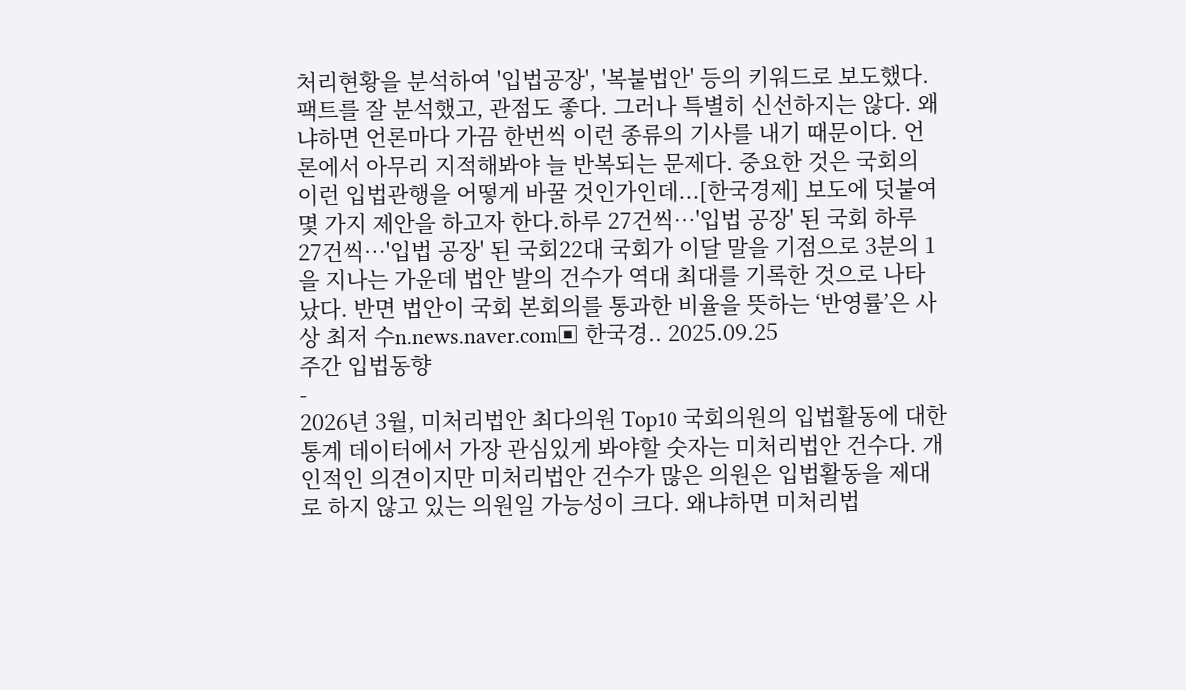처리현황을 분석하여 '입법공장', '복붙법안' 등의 키워드로 보도했다. 팩트를 잘 분석했고, 관점도 좋다. 그러나 특별히 신선하지는 않다. 왜냐하면 언론마다 가끔 한번씩 이런 종류의 기사를 내기 때문이다. 언론에서 아무리 지적해봐야 늘 반복되는 문제다. 중요한 것은 국회의 이런 입법관행을 어떻게 바꿀 것인가인데...[한국경제] 보도에 덧붙여 몇 가지 제안을 하고자 한다.하루 27건씩…'입법 공장' 된 국회 하루 27건씩…'입법 공장' 된 국회22대 국회가 이달 말을 기점으로 3분의 1을 지나는 가운데 법안 발의 건수가 역대 최대를 기록한 것으로 나타났다. 반면 법안이 국회 본회의를 통과한 비율을 뜻하는 ‘반영률’은 사상 최저 수n.news.naver.com▣ 한국경.. 2025.09.25
주간 입법동향
-
2026년 3월, 미처리법안 최다의원 Top10 국회의원의 입법활동에 대한 통계 데이터에서 가장 관심있게 봐야할 숫자는 미처리법안 건수다. 개인적인 의견이지만 미처리법안 건수가 많은 의원은 입법활동을 제대로 하지 않고 있는 의원일 가능성이 크다. 왜냐하면 미처리법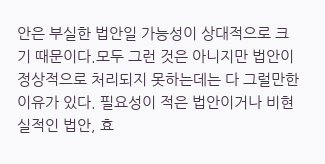안은 부실한 법안일 가능성이 상대적으로 크기 때문이다.모두 그런 것은 아니지만 법안이 정상적으로 처리되지 못하는데는 다 그럴만한 이유가 있다. 필요성이 적은 법안이거나 비현실적인 법안, 효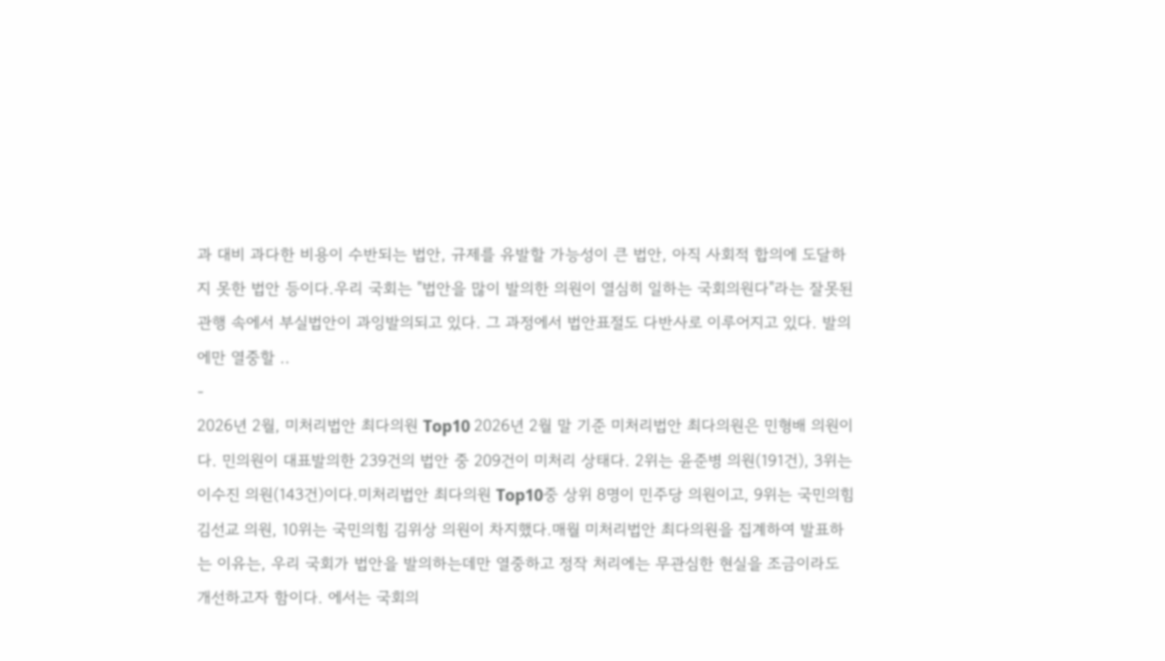과 대비 과다한 비용이 수반되는 법안, 규제를 유발할 가능성이 큰 법안, 아직 사회적 합의에 도달하지 못한 법안 등이다.우리 국회는 "법안을 많이 발의한 의원이 열심히 일하는 국회의원다"라는 잘못된 관행 속에서 부실법안이 과잉발의되고 있다. 그 과정에서 법안표절도 다반사로 이루어지고 있다. 발의에만 열중할 ..
-
2026년 2월, 미처리법안 최다의원 Top10 2026년 2월 말 기준 미처리법안 최다의원은 민형배 의원이다. 민의원이 대표발의한 239건의 법안 중 209건이 미처리 상태다. 2위는 윤준병 의원(191건), 3위는 이수진 의원(143건)이다.미처리법안 최다의원 Top10중 상위 8명이 민주당 의원이고, 9위는 국민의힘 김선교 의원, 10위는 국민의힘 김위상 의원이 차지했다.매월 미처리법안 최다의원을 집계하여 발표하는 이유는, 우리 국회가 법안을 발의하는데만 열중하고 정작 처리에는 무관심한 현실을 조금이라도 개선하고자 함이다. 에서는 국회의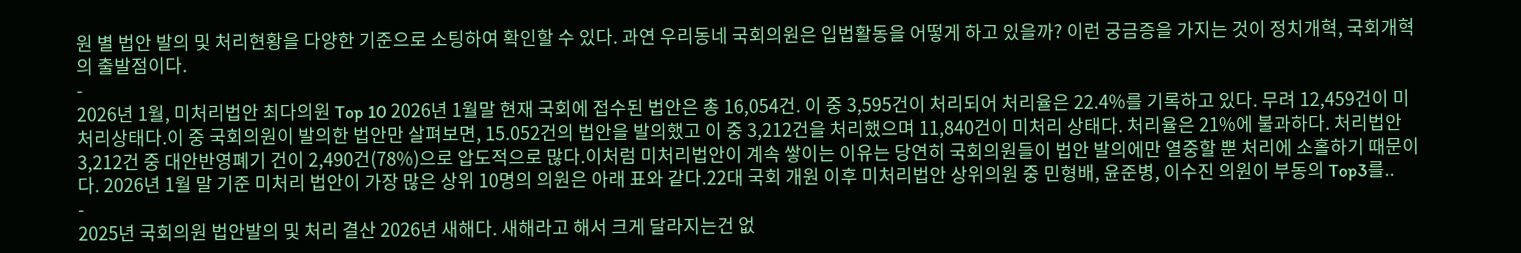원 별 법안 발의 및 처리현황을 다양한 기준으로 소팅하여 확인할 수 있다. 과연 우리동네 국회의원은 입법활동을 어떻게 하고 있을까? 이런 궁금증을 가지는 것이 정치개혁, 국회개혁의 출발점이다.
-
2026년 1월, 미처리법안 최다의원 Top 10 2026년 1월말 현재 국회에 접수된 법안은 총 16,054건. 이 중 3,595건이 처리되어 처리율은 22.4%를 기록하고 있다. 무려 12,459건이 미처리상태다.이 중 국회의원이 발의한 법안만 살펴보면, 15.052건의 법안을 발의했고 이 중 3,212건을 처리했으며 11,840건이 미처리 상태다. 처리율은 21%에 불과하다. 처리법안 3,212건 중 대안반영폐기 건이 2,490건(78%)으로 압도적으로 많다.이처럼 미처리법안이 계속 쌓이는 이유는 당연히 국회의원들이 법안 발의에만 열중할 뿐 처리에 소홀하기 때문이다. 2026년 1월 말 기준 미처리 법안이 가장 많은 상위 10명의 의원은 아래 표와 같다.22대 국회 개원 이후 미처리법안 상위의원 중 민형배, 윤준병, 이수진 의원이 부동의 Top3를..
-
2025년 국회의원 법안발의 및 처리 결산 2026년 새해다. 새해라고 해서 크게 달라지는건 없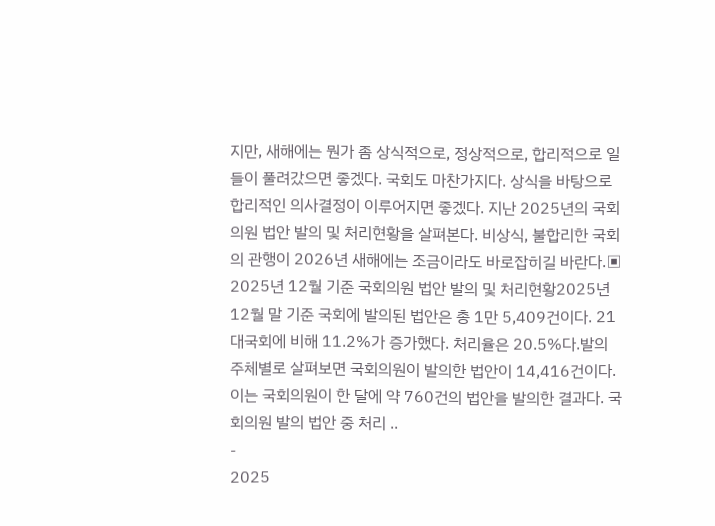지만, 새해에는 뭔가 좀 상식적으로, 정상적으로, 합리적으로 일들이 풀려갔으면 좋겠다. 국회도 마찬가지다. 상식을 바탕으로 합리적인 의사결정이 이루어지면 좋겠다. 지난 2025년의 국회의원 법안 발의 및 처리현황을 살펴본다. 비상식, 불합리한 국회의 관행이 2026년 새해에는 조금이라도 바로잡히길 바란다.▣ 2025년 12월 기준 국회의원 법안 발의 및 처리현황2025년 12월 말 기준 국회에 발의된 법안은 총 1만 5,409건이다. 21대국회에 비해 11.2%가 증가했다. 처리율은 20.5%다.발의 주체별로 살펴보면 국회의원이 발의한 법안이 14,416건이다. 이는 국회의원이 한 달에 약 760건의 법안을 발의한 결과다. 국회의원 발의 법안 중 처리 ..
-
2025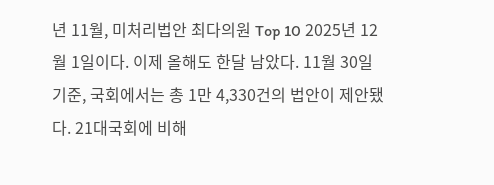년 11월, 미처리법안 최다의원 Top 10 2025년 12월 1일이다. 이제 올해도 한달 남았다. 11월 30일 기준, 국회에서는 총 1만 4,330건의 법안이 제안됐다. 21대국회에 비해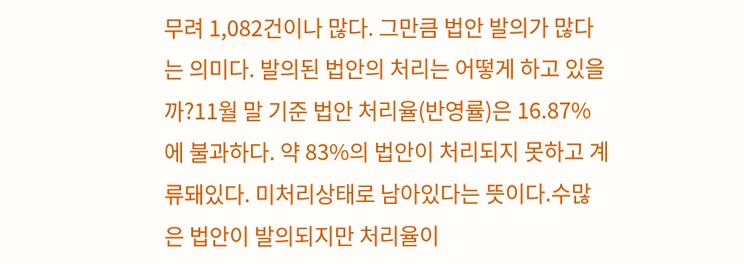무려 1,082건이나 많다. 그만큼 법안 발의가 많다는 의미다. 발의된 법안의 처리는 어떻게 하고 있을까?11월 말 기준 법안 처리율(반영률)은 16.87%에 불과하다. 약 83%의 법안이 처리되지 못하고 계류돼있다. 미처리상태로 남아있다는 뜻이다.수많은 법안이 발의되지만 처리율이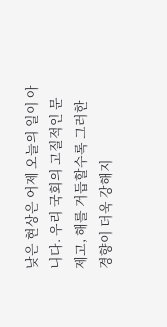낮은 현상은 어제 오늘의 일이 아니다. 우리 국회의 고질적인 문제고, 해를 거듭할수록 그러한 경향이 더욱 강해지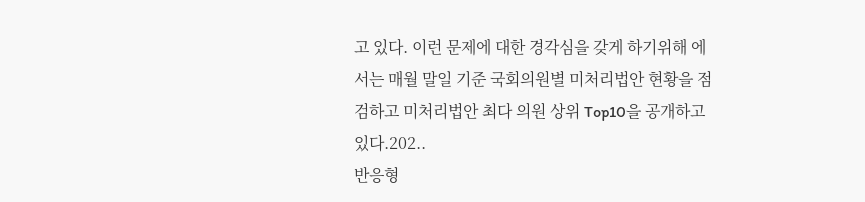고 있다. 이런 문제에 대한 경각심을 갖게 하기위해 에서는 매월 말일 기준 국회의원별 미처리법안 현황을 점검하고 미처리법안 최다 의원 상위 Top10을 공개하고 있다.202..
반응형